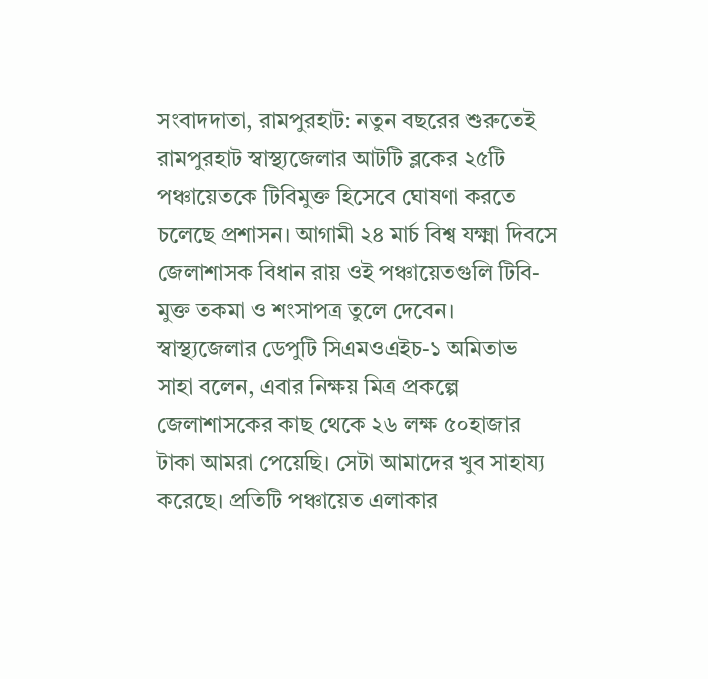সংবাদদাতা, রামপুরহাট: নতুন বছরের শুরুতেই রামপুরহাট স্বাস্থ্যজেলার আটটি ব্লকের ২৫টি পঞ্চায়েতকে টিবিমুক্ত হিসেবে ঘোষণা করতে চলেছে প্রশাসন। আগামী ২৪ মার্চ বিশ্ব যক্ষ্মা দিবসে জেলাশাসক বিধান রায় ওই পঞ্চায়েতগুলি টিবি-মুক্ত তকমা ও শংসাপত্র তুলে দেবেন। স্বাস্থ্যজেলার ডেপুটি সিএমওএইচ-১ অমিতাভ সাহা বলেন, এবার নিক্ষয় মিত্র প্রকল্পে জেলাশাসকের কাছ থেকে ২৬ লক্ষ ৫০হাজার টাকা আমরা পেয়েছি। সেটা আমাদের খুব সাহায্য করেছে। প্রতিটি পঞ্চায়েত এলাকার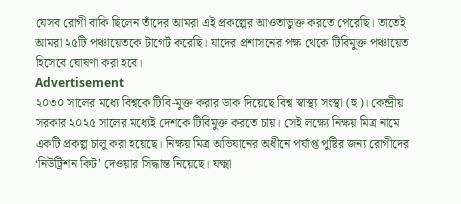যেসব রোগী বাকি ছিলেন তাঁদের আমরা এই প্রকল্পের আওতাভুক্ত করতে পেরেছি। তাতেই আমরা ২৫টি পঞ্চায়েতকে টাগের্ট করেছি। যাদের প্রশাসনের পক্ষ থেকে টিবিমুক্ত পঞ্চায়েত হিসেবে ঘোষণা করা হবে।
Advertisement
২০৩০ সালের মধ্যে বিশ্বকে টিবি-মুক্ত করার ডাক দিয়েছে বিশ্ব স্বাস্থ্য সংস্থা (হু)। কেন্দ্রীয় সরকার ২০২৫ সালের মধ্যেই দেশকে টিবিমুক্ত করতে চায়। সেই লক্ষ্যে নিক্ষয় মিত্র নামে একটি প্রকল্প চালু করা হয়েছে। নিক্ষয় মিত্র অভিযানের অধীনে পর্যাপ্ত পুষ্টির জন্য রোগীদের ‘নিউট্রিশন কিট’ দেওয়ার সিদ্ধান্ত নিয়েছে। যক্ষ্মা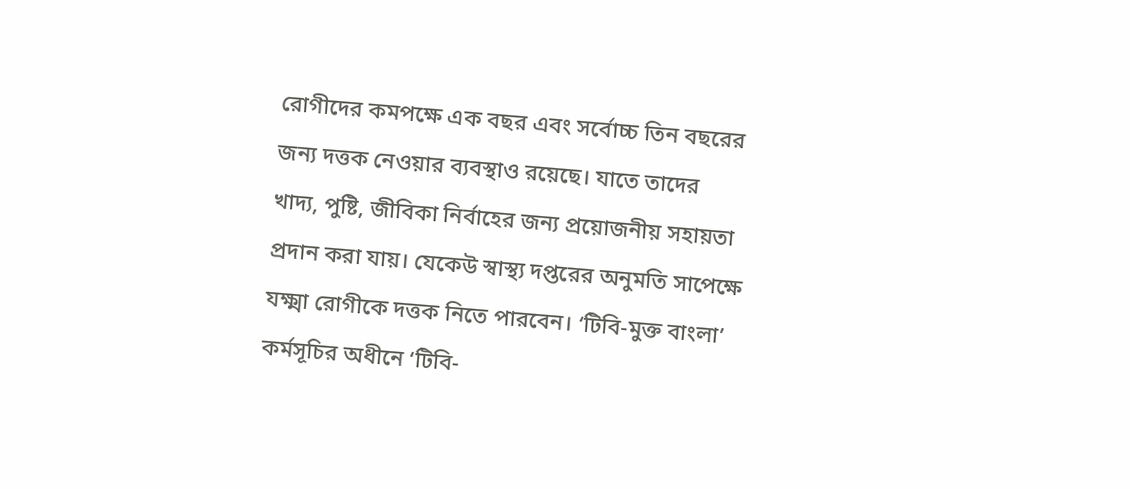রোগীদের কমপক্ষে এক বছর এবং সর্বোচ্চ তিন বছরের জন্য দত্তক নেওয়ার ব্যবস্থাও রয়েছে। যাতে তাদের খাদ্য, পুষ্টি, জীবিকা নির্বাহের জন্য প্রয়োজনীয় সহায়তা প্রদান করা যায়। যেকেউ স্বাস্থ্য দপ্তরের অনুমতি সাপেক্ষে যক্ষ্মা রোগীকে দত্তক নিতে পারবেন। ‘টিবি-মুক্ত বাংলা’ কর্মসূচির অধীনে ‘টিবি-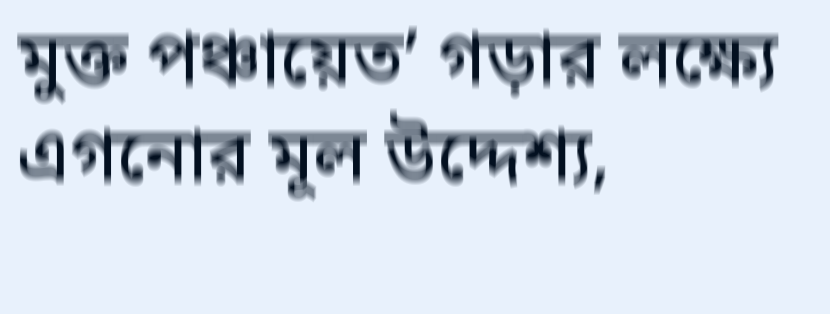মুক্ত পঞ্চায়েত’ গড়ার লক্ষ্যে এগনোর মূল উদ্দেশ্য,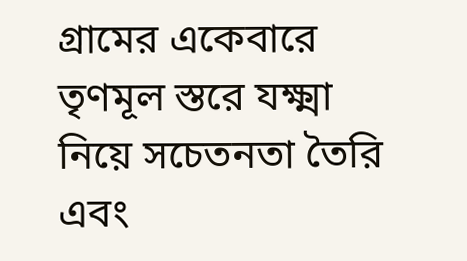গ্রামের একেবারে তৃণমূল স্তরে যক্ষ্মা নিয়ে সচেতনতা তৈরি এবং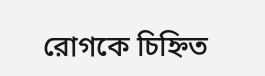রোগকে চিহ্নিত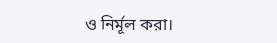ও নির্মূল করা।